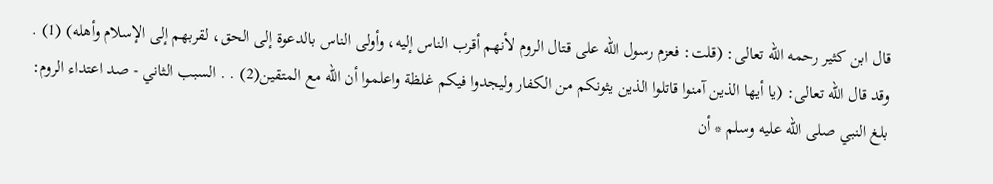قال ابن كثير رحمه الله تعالى: (قلت: فعزم رسول الله على قتال الروم لأنهم أقرب الناس إليه، وأولى الناس بالدعوة إلى الحق، لقربهم إلى الإسلام وأهله) (1) .
وقد قال الله تعالى: (يا أيها الذين آمنوا قاتلوا الذين يثونكم من الكفار وليجدوا فيكم غلظة واعلموا أن الله مع المتقين(2) . . السبب الثاني - صد اعتداء الروم:
بلغ النبي صلى الله عليه وسلم * أن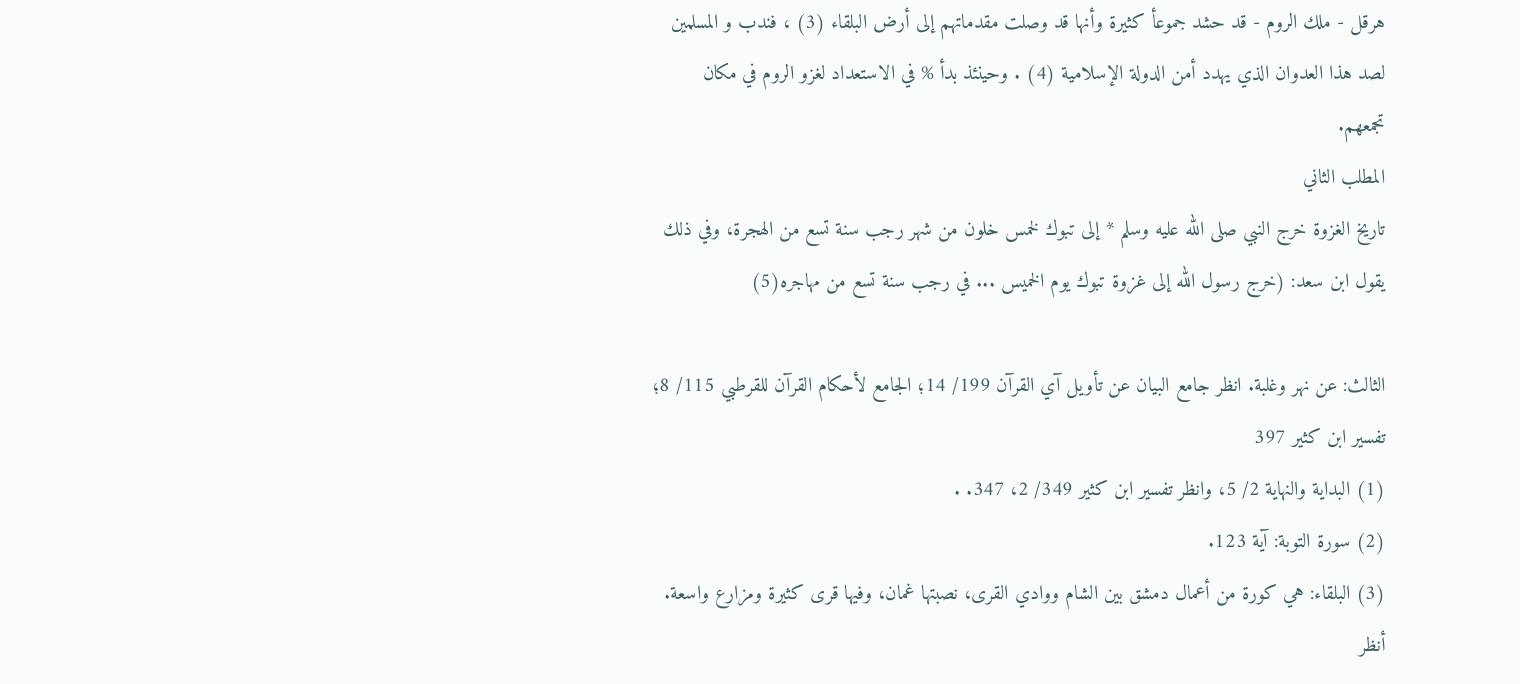هرقل - ملك الروم - قد حشد جموعأ كثيرة وأنها قد وصلت مقدماتهم إلى أرض البلقاء (3) ، فندب و المسلمين لصد هذا العدوان الذي يهدد أمن الدولة الإسلامية (4) . وحينئذ بدأ % في الاستعداد لغزو الروم في مكان تجمعهم.
المطلب الثاني
تاريخ الغزوة خرج النبي صلى الله عليه وسلم * إلى تبوك لخمس خلون من شهر رجب سنة تسع من الهجرة، وفي ذلك يقول ابن سعد: (خرج رسول الله إلى غزوة تبوك يوم الخميس ... في رجب سنة تسع من مهاجره(5)

الثالث: عن نهر وغلبة. انظر جامع البيان عن تأويل آي القرآن 199/ 14؛ الجامع لأحكام القرآن للقرطبي 115/ 8؛ تفسير ابن كثير 397
(1) البداية والنهاية 2/ 5، وانظر تفسير ابن كثير 349/ 2، 347. .
(2) سورة التوبة: آية 123.
(3) البلقاء: هي كورة من أعمال دمشق بين الشام ووادي القرى، نصبتها غمان، وفيها قرى كثيرة ومزارع واسعة. أنظر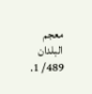معجم البلدان 489/ 1.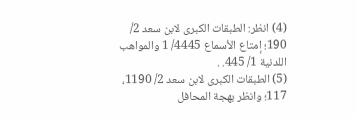(4) انظر: الطبقات الكبرى لابن سعد 2/ 190؛ إمتاع الأسماع 4445/ 1 والمواهب اللدنية 1/ 445. .
(5) الطبقات الكبرى لابن سعد 2/ 1190، 117؛ وانظر بهجة المحافل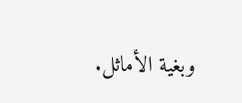وبغية الأماثل.